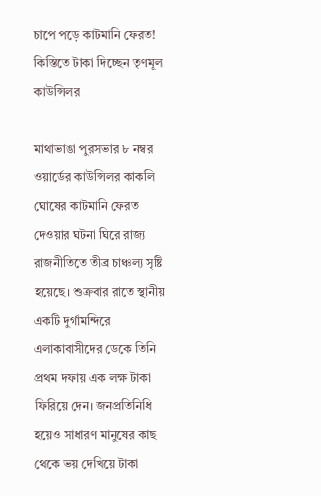চাপে পড়ে কাটমানি ফেরত! কিস্তিতে টাকা দিচ্ছেন তৃণমূল কাউন্সিলর

মাথাভাঙা পুরসভার ৮ নম্বর ওয়ার্ডের কাউন্সিলর কাকলি ঘোষের কাটমানি ফেরত দেওয়ার ঘটনা ঘিরে রাজ্য রাজনীতিতে তীব্র চাঞ্চল্য সৃষ্টি হয়েছে। শুক্রবার রাতে স্থানীয় একটি দুর্গামন্দিরে এলাকাবাসীদের ডেকে তিনি প্রথম দফায় এক লক্ষ টাকা ফিরিয়ে দেন। জনপ্রতিনিধি হয়েও সাধারণ মানুষের কাছ থেকে ভয় দেখিয়ে টাকা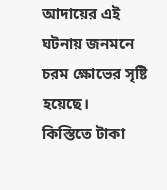আদায়ের এই ঘটনায় জনমনে চরম ক্ষোভের সৃষ্টি হয়েছে।
কিস্তিতে টাকা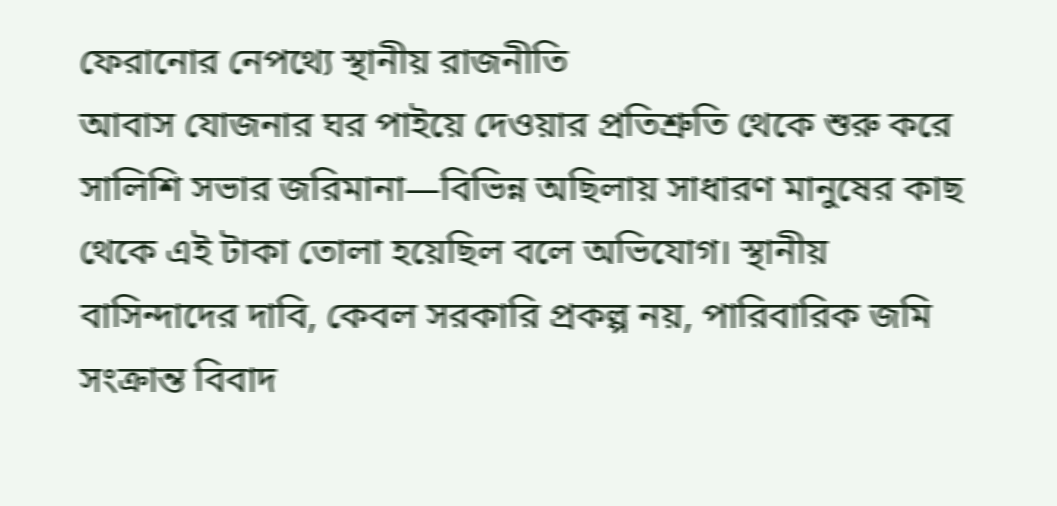ফেরানোর নেপথ্যে স্থানীয় রাজনীতি
আবাস যোজনার ঘর পাইয়ে দেওয়ার প্রতিশ্রুতি থেকে শুরু করে সালিশি সভার জরিমানা—বিভিন্ন অছিলায় সাধারণ মানুষের কাছ থেকে এই টাকা তোলা হয়েছিল বলে অভিযোগ। স্থানীয় বাসিন্দাদের দাবি, কেবল সরকারি প্রকল্প নয়, পারিবারিক জমি সংক্রান্ত বিবাদ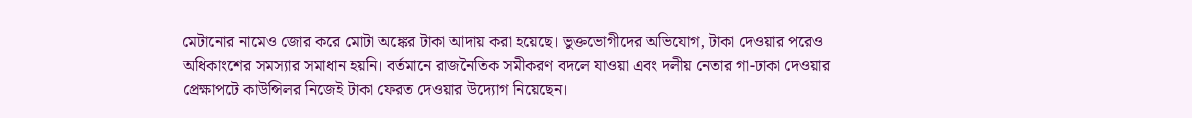মেটানোর নামেও জোর করে মোটা অঙ্কের টাকা আদায় করা হয়েছে। ভুক্তভোগীদের অভিযোগ, টাকা দেওয়ার পরেও অধিকাংশের সমস্যার সমাধান হয়নি। বর্তমানে রাজনৈতিক সমীকরণ বদলে যাওয়া এবং দলীয় নেতার গা-ঢাকা দেওয়ার প্রেক্ষাপটে কাউন্সিলর নিজেই টাকা ফেরত দেওয়ার উদ্যোগ নিয়েছেন।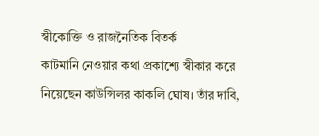স্বীকোক্তি ও রাজনৈতিক বিতর্ক
কাটমানি নেওয়ার কথা প্রকাশ্যে স্বীকার করে নিয়েছেন কাউন্সিলর কাকলি ঘোষ। তাঁর দাবি,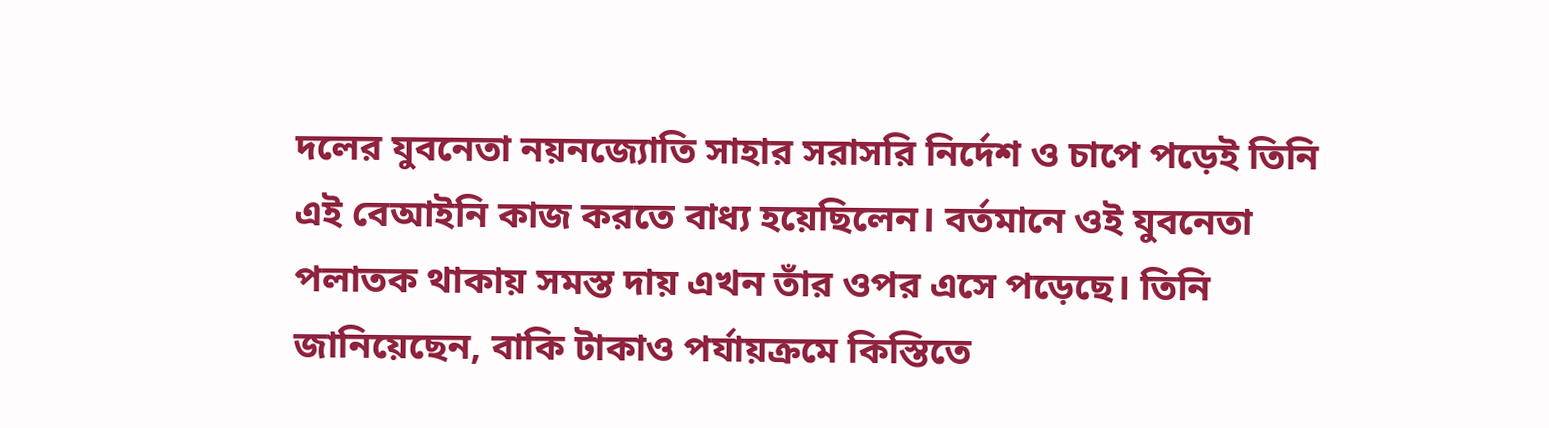দলের যুবনেতা নয়নজ্যোতি সাহার সরাসরি নির্দেশ ও চাপে পড়েই তিনি এই বেআইনি কাজ করতে বাধ্য হয়েছিলেন। বর্তমানে ওই যুবনেতা পলাতক থাকায় সমস্ত দায় এখন তাঁর ওপর এসে পড়েছে। তিনি জানিয়েছেন, বাকি টাকাও পর্যায়ক্রমে কিস্তিতে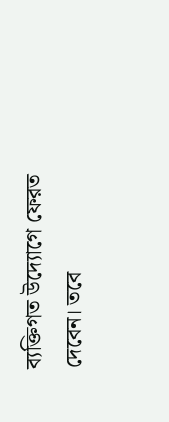ব্যক্তিগত উদ্যোগে ফেরত দেবেন। তবে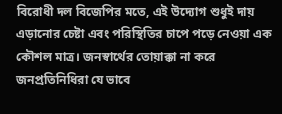বিরোধী দল বিজেপির মতে, এই উদ্যোগ শুধুই দায় এড়ানোর চেষ্টা এবং পরিস্থিতির চাপে পড়ে নেওয়া এক কৌশল মাত্র। জনস্বার্থের তোয়াক্কা না করে জনপ্রতিনিধিরা যে ভাবে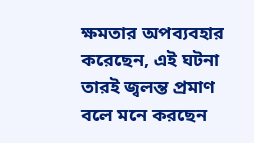ক্ষমতার অপব্যবহার করেছেন, এই ঘটনা তারই জ্বলন্ত প্রমাণ বলে মনে করছেন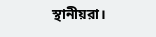স্থানীয়রা।